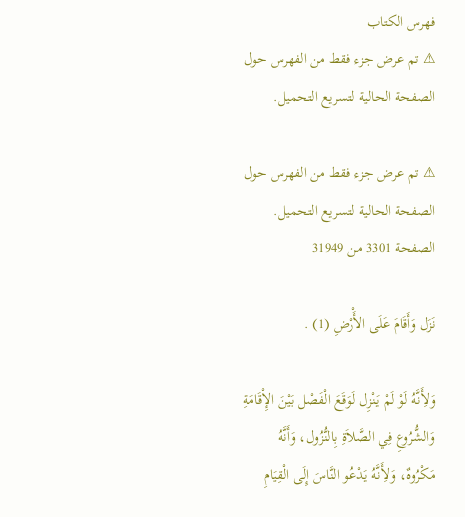فهرس الكتاب
⚠ تم عرض جزء فقط من الفهرس حول الصفحة الحالية لتسريع التحميل.

⚠ تم عرض جزء فقط من الفهرس حول الصفحة الحالية لتسريع التحميل.
الصفحة 3301 من 31949

نَزَل وَأَقَامَ عَلَى الأَْرْضِ (1) .

وَلأَِنَّهُ لَوْ لَمْ يَنْزِل لَوَقَعَ الْفَصْل بَيْنَ الإِْقَامَةِ وَالشُّرُوعِ فِي الصَّلاَةِ بِالنُّزُول، وَأَنَّهُ مَكْرُوهٌ، وَلأَِنَّهُ يَدْعُو النَّاسَ إِلَى الْقِيَامِ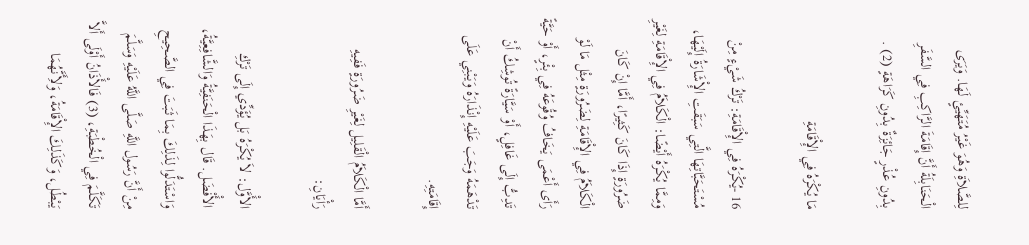لِلصَّلاَةِ وَهُوَ غَيْرُ مُتَهَيِّئٍ لَهَا. وَيَرَى الْحَنَابِلَةُ أَنَّ إِقَامَةَ الرَّاكِبِ فِي السَّفَرِ بِدُونِ عُذْرٍ جَائِزَةٌ بِدُونِ كَرَاهَةٍ (2) .

مَا يُكْرَهُ فِي الإِْقَامَةِ

16 -يُكْرَهُ فِي الإِْقَامَةِ: تَرْكُ شَيْءٍ مِنْ مُسْتَحَبَّاتِهَا الَّتِي سَبَقَتِ الإِْشَارَةُ إِلَيْهَا، وَمِمَّا يُكْرَهُ أَيْضًا: الْكَلاَمُ فِي الإِْقَامَةِ لِغَيْرِ ضَرُورَةٍ إِذَا كَانَ كَثِيرًا، أَمَّا إِنْ كَانَ الْكَلاَمُ فِي الإِْقَامَةِ لِضَرُورَةٍ مِثْل مَا لَوْ رَأَى أَعْمَى يَخَافُ وُقُوعَهُ فِي بِئْرٍ، أَوْ حَيَّةً تَدِبُّ إِلَى غَافِلٍ، أَوْ سَيَّارَةً تُوشِكُ أَنْ تَدْهَمَهُ وَجَبَ عَلَيْهِ إِنْذَارَهُ وَيَبْنِي عَلَى إِقَامَتِهِ.

أَمَّا الْكَلاَمُ الْقَلِيل لِغَيْرِ ضَرُورَةٍ فَفِيهِ رَأْيَانِ:

الأَْوَّل: لاَ يُكْرَهُ بَل يُؤَدِّي إِلَى تَرْكِ الأَْفْضَل. قَال بِهَذَا الْحَنَفِيَّةُ وَالشَّافِعِيَّةُ، وَاسْتَدَلُّوا لِذَلِكَ بِمَا ثَبَتَ فِي الصَّحِيحِ مِنْ أَنَّ رَسُول اللَّهِ صَلَّى اللَّهُ عَلَيْهِ وَسَلَّمَ تَكَلَّمَ فِي الْخُطْبَةِ، (3) فَالأَْذَانُ أَوْلَى أَلاَّ يَبْطُل، وَكَذَلِكَ الإِْقَامَةُ، وَلأَِنَّهُمَا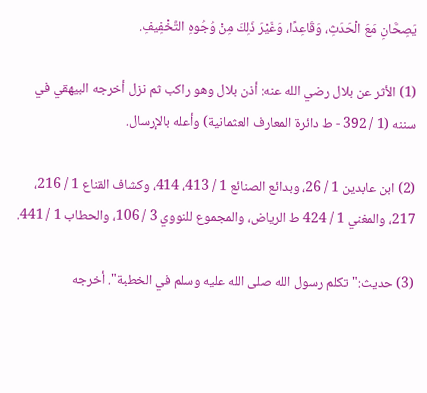يَصِحَّانِ مَعَ الْحَدَثِ، وَقَاعِدًا، وَغَيْرَ ذَلِكَ مِنْ وُجُوهِ التَّخْفِيفِ.

(1) الأثر عن بلال رضي الله عنه: أذن بلال وهو راكب ثم نزل أخرجه البيهقي في سننه (1 / 392 - ط دائرة المعارف العثمانية) وأعله بالإرسال.

(2) ابن عابدين 1 / 26، وبدائع الصنائع 1 / 413، 414، وكشاف القناع 1 / 216، 217، والمغني 1 / 424 ط الرياض، والمجموع للنووي 3 / 106، والحطاب 1 / 441.

(3) حديث:"تكلم رسول الله صلى الله عليه وسلم في الخطبة". أخرجه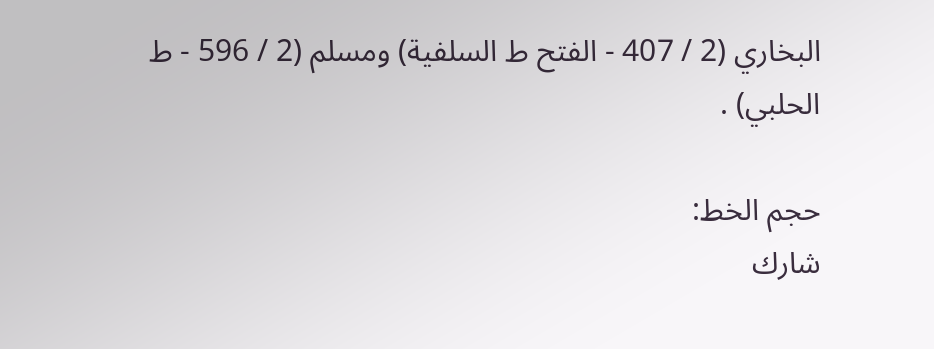البخاري (2 / 407 - الفتح ط السلفية) ومسلم (2 / 596 - ط الحلبي) .

حجم الخط:
شارك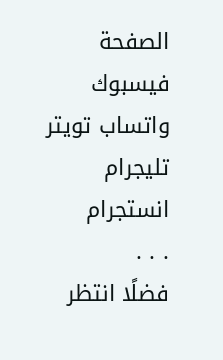الصفحة
فيسبوك واتساب تويتر تليجرام انستجرام
. . .
فضلًا انتظر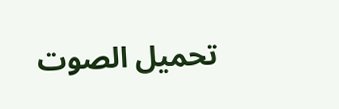تحميل الصوت